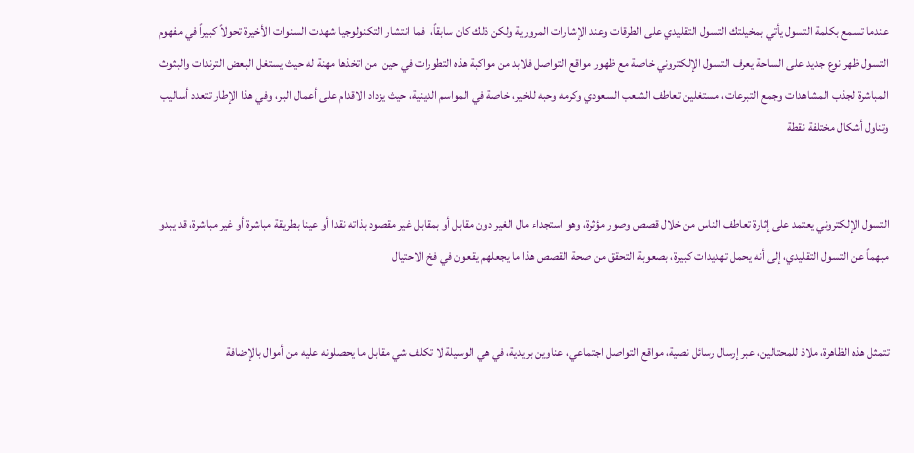عندما تسمع بكلمة التسول يأتي بمخيلتك التسول التقليدي على الطرقات وعند الإشارات المرورية ولكن ذلك كان سابقاً،  فما انتشار التكنولوجيا شهدت السنوات الأخيرة تحولاً كبيراً في مفهوم التسول ظهر نوع جديد على الساحة يعرف التسول الإلكتروني خاصة مع ظهور مواقع التواصل فلابد من مواكبة هذه التطورات في حين  من اتخذها مهنة له حيث يستغل البعض الترندات والبثوث المباشرة لجذب المشاهدات وجمع التبرعات، مستغلين تعاطف الشعب السعودي وكرمه وحبه للخير، خاصة في المواسم الدينية، حيث يزداد الاقدام على أعمال البر، وفي هذا الإطار تتعدد أساليب وتناول أشكال مختلفة نقطة


التسول الإلكتروني يعتمد على إثارة تعاطف الناس من خلال قصص وصور مؤثرة، وهو استجداء مال الغير دون مقابل أو بمقابل غير مقصود بذاته نقدا أو عينا بطريقة مباشرة أو غير مباشرة، قد يبدو مبهماً عن التسول التقليدي، إلى أنه يحمل تهديدات كبيرة، بصعوبة التحقق من صحة القصص هذا ما يجعلهم يقعون في فخ الاحتيال


تتمثل هذه الظاهرة، ملاذ للمحتالين، عبر إرسال رسائل نصية، مواقع التواصل اجتماعي، عناوين بريدية، في هي الوسيلة لا تكلف شي مقابل ما يحصلونه عليه من أموال بالإضافة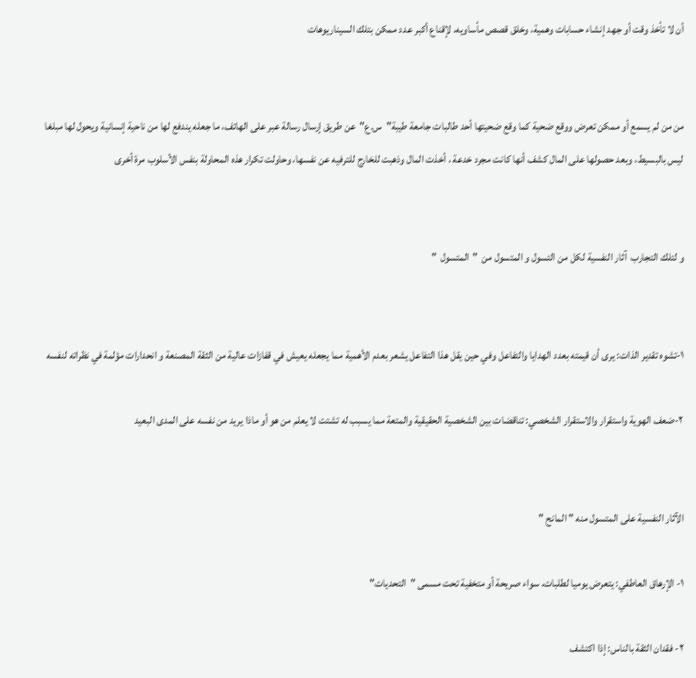أن لا تأخذ وقت أو جهد إنشاء حسابات وهمية، وخلق قصص مأساويه، لإقناع أكبر عدد ممكن بتلك السيناريوهات


من من لم يسمع أو ممكن تعرض ووقع ضحية كما وقع ضحيتها أحد طالبات جامعة طيبة"س.ع"  عن طريق إرسال رسالة عبر على الهاتف، ما جعله يندفع لها من ناحية إنسانية ويحول لها مبلغا ليس بالبسيط، وبعد حصولها على المال كشف أنها كانت مجرد خدعة ، أخذت المال وذهبت للخارج للترفيه عن نفسها، وحاولت تكرار هذه المحاولة بنفس الأسلوب مرة أخرى


و لتلك التجارب  آثار النفسية لكل من التسول و المتسول من  "المتسول  "


١-تشوه تقدير الذات: يرى أن قيمته بعدد الهدايا والتفاعل وفي حين يقل هذا التفاعل يشعر بعدم الأهمية مما يجعله يعيش في قفازات عالية من الثقة المصنعة و انحدارات مؤلمة في نظراته لنفسه

٢-ضعف الهوية واستقرار والاستقرار الشخصي: تناقضات بين الشخصية الحقيقية والمتعة مما يسبب له تشتت لا يعلم من هو أو ماذا يريد من نفسه على المدى البعيد


الآثار النفسية على المتسول منه " المانح "

١- الإرهاق العاطفي: يتعرض يوميا لطلبات، سواء صريحة أو متخفية تحت مسمى "  التحديات"

٢- فقدان الثقة بالناس: إذا اكتشف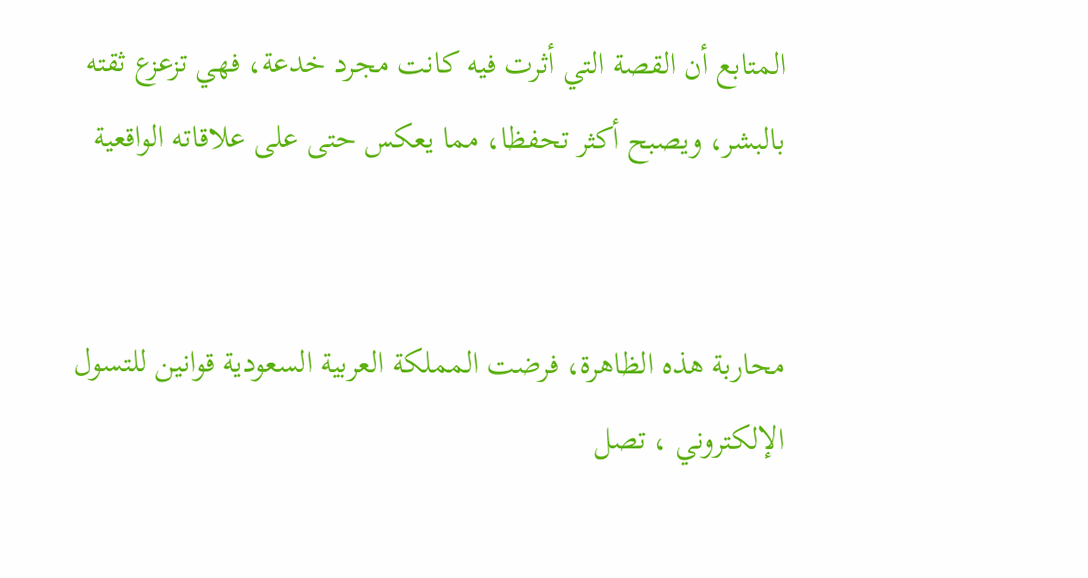المتابع أن القصة التي أثرت فيه كانت مجرد خدعة، فهي تزعزع ثقته بالبشر، ويصبح أكثر تحفظا، مما يعكس حتى على علاقاته الواقعية


محاربة هذه الظاهرة، فرضت المملكة العربية السعودية قوانين للتسول الإلكتروني ، تصل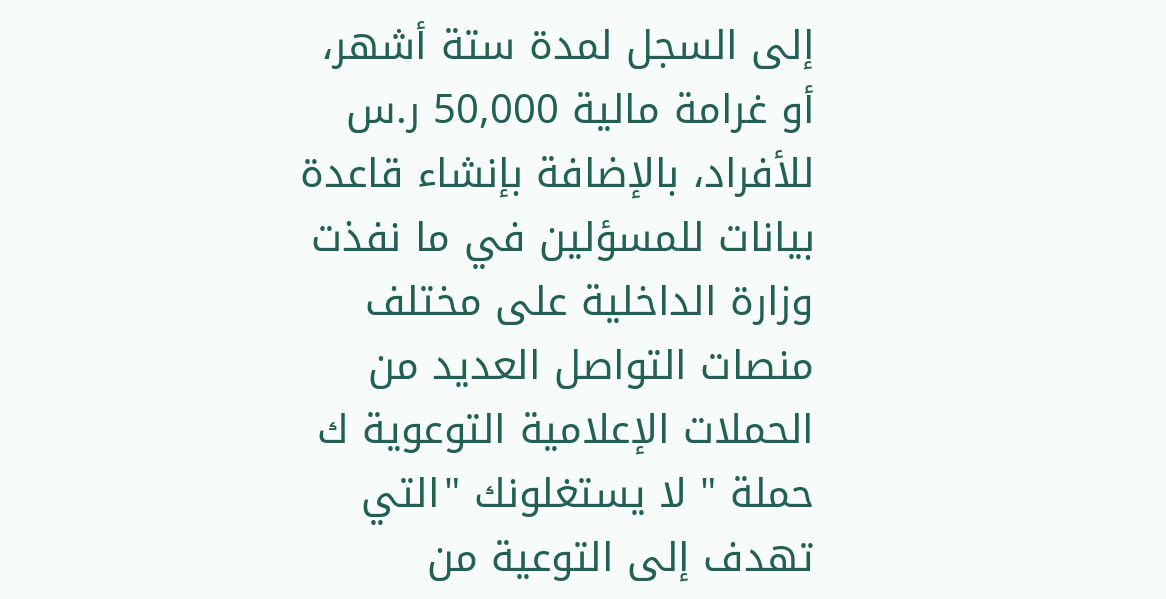إلى السجل لمدة ستة أشهر، أو غرامة مالية 50,000 ر.س للأفراد، بالإضافة بإنشاء قاعدة بيانات للمسؤلين في ما نفذت وزارة الداخلية على مختلف منصات التواصل العديد من الحملات الإعلامية التوعوية ك حملة " لا يستغلونك "التي تهدف إلى التوعية من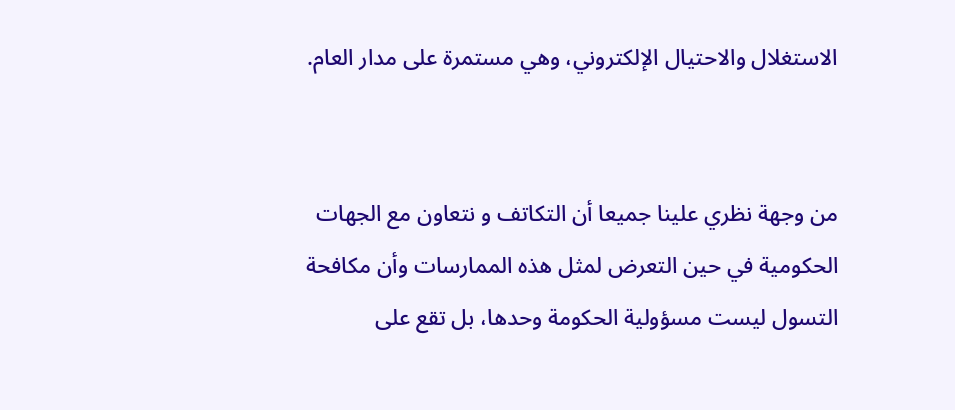الاستغلال والاحتيال الإلكتروني، وهي مستمرة على مدار العام.


من وجهة نظري علينا جميعا أن التكاتف و نتعاون مع الجهات الحكومية في حين التعرض لمثل هذه الممارسات وأن مكافحة التسول ليست مسؤولية الحكومة وحدها، بل تقع على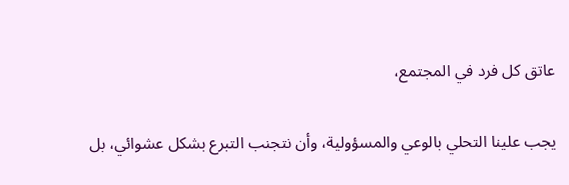عاتق كل فرد في المجتمع،

يجب علينا التحلي بالوعي والمسؤولية، وأن نتجنب التبرع بشكل عشوائي، بل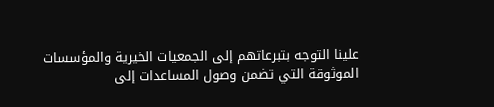علينا التوجه بتبرعاتهم إلى الجمعيات الخيرية والمؤسسات الموثوقة التي تضمن وصول المساعدات إلى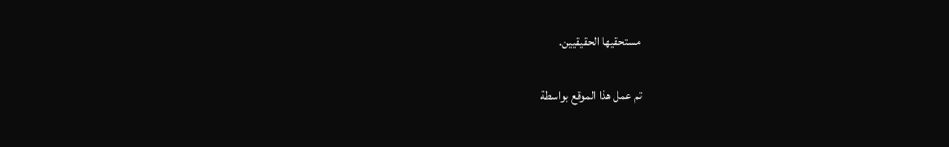مستحقيها الحقيقيين.


تم عمل هذا الموقع بواسطة